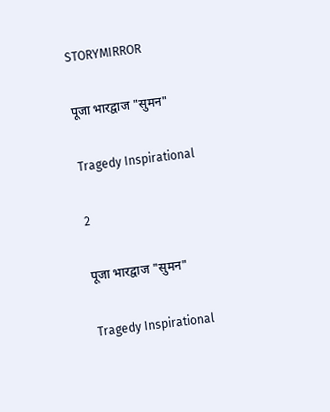STORYMIRROR

पूजा भारद्वाज "सुमन"

Tragedy Inspirational

2

पूजा भारद्वाज "सुमन"

Tragedy Inspirational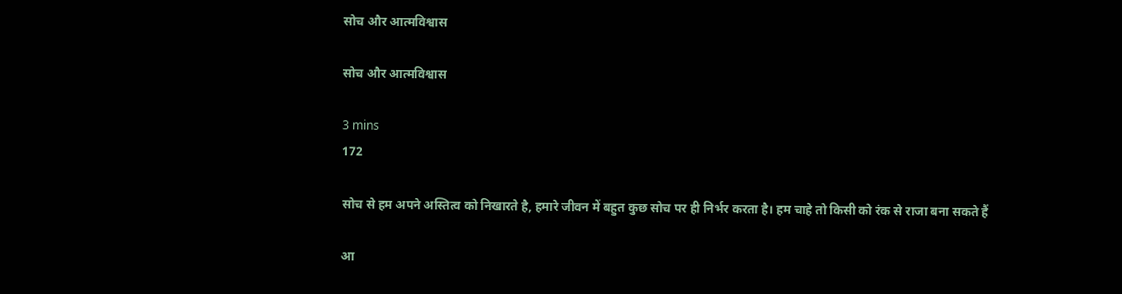सोच और आत्मविश्वास

सोच और आत्मविश्वास

3 mins
172

सोच से हम अपने अस्तित्व को निखारते है, हमारे जीवन में बहुत कुछ सोच पर ही निर्भर करता है। हम चाहे तो किसी को रंक से राजा बना सकते हैं

आ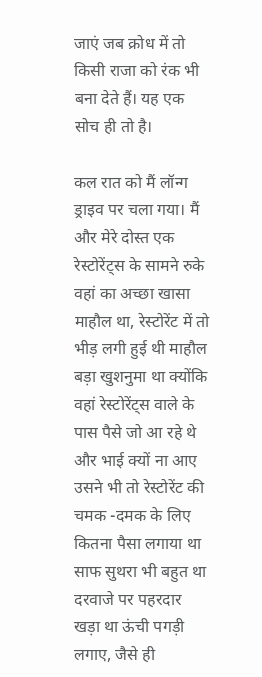जाएं जब क्रोध में तो किसी राजा को रंक भी बना देते हैं। यह एक सोच ही तो है।

कल रात को मैं लॉन्ग ड्राइव पर चला गया। मैं और मेरे दोस्त एक रेस्टोरेंट्स के सामने रुके वहां का अच्छा खासा माहौल था, रेस्टोरेंट में तो भीड़ लगी हुई थी माहौल बड़ा खुशनुमा था क्योंकि वहां रेस्टोरेंट्स वाले के पास पैसे जो आ रहे थे और भाई क्यों ना आए उसने भी तो रेस्टोरेंट की चमक -दमक के लिए कितना पैसा लगाया था साफ सुथरा भी बहुत था दरवाजे पर पहरदार खड़ा था ऊंची पगड़ी लगाए, जैसे ही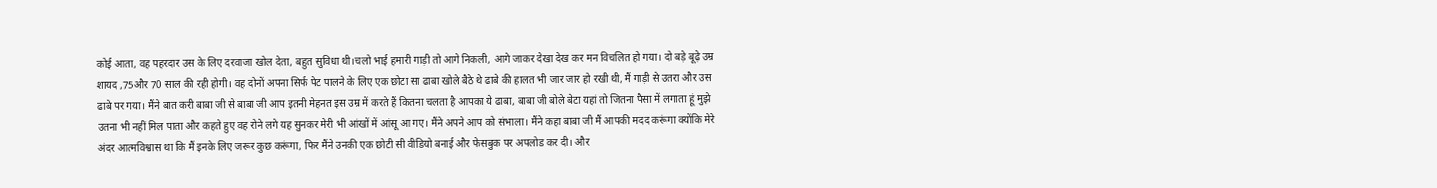कोई आता, वह पहरदार उस के लिए दरवाजा खोल देता, बहुत सुविधा थी।चलो भाई हमारी गाड़ी तो आगे निकली, आगे जाकर देखा देख कर मन विचलित हो गया। दो बड़े बूढ़े उम्र शायद ,75और 70 साल की रही होगी। वह दोनों अपना सिर्फ पेट पालने के लिए एक छोटा सा ढाबा खोले बैठे थे ढाबे की हालत भी जार जार हो रखी थी, मैं गाड़ी से उतरा और उस ढाबे पर गया। मैंने बात करी बाबा जी से बाबा जी आप इतनी मेहनत इस उम्र में करते हैं कितना चलता है आपका ये ढाबा, बाबा जी बोले बेटा यहां तो जितना पैसा में लगाता हूं मुझे उतना भी नहीं मिल पाता और कहते हुए वह रोने लगे यह सुनकर मेरी भी आंखों में आंसू आ गए। मैंने अपने आप को संभाला। मैंने कहा बाबा जी मैं आपकी मदद करूंगा क्योंकि मेरे अंदर आत्मविश्वास था कि मैं इनके लिए जरूर कुछ करूंगा, फिर मैंने उनकी एक छोटी सी वीडियो बनाई और फेसबुक पर अपलोड कर दी। और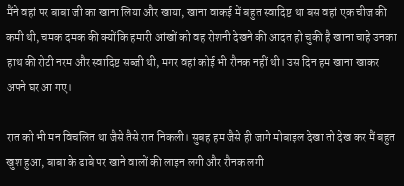मैंने वहां पर बाबा जी का खाना लिया और खाया, खाना वाकई में बहुत स्वादिष्ट था बस वहां एक चीज की कमी थी, चमक दमक की क्योंकि हमारी आंखों को वह रोशनी देखने की आदत हो चुकी है खाना चाहे उनका हाथ की रोटी नरम और स्वादिष्ट सब्जी थी, मगर वहां कोई भी रौनक नहीं थी। उस दिन हम खाना खाकर अपने घर आ गए।

रात को भी मन विचलित था जैसे तैसे रात निकली। सुबह हम जैसे ही जागे मोबाइल देखा तो देख कर मैं बहुत खुश हुआ, बाबा के ढाबे पर खाने वालों की लाइन लगी और रौनक लगी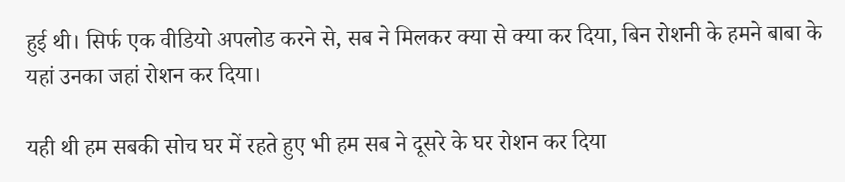हुई थी। सिर्फ एक वीडियो अपलोड करने से, सब ने मिलकर क्या से क्या कर दिया, बिन रोशनी के हमने बाबा के यहां उनका जहां रोशन कर दिया।

यही थी हम सबकी सोच घर में रहते हुए भी हम सब ने दूसरे के घर रोशन कर दिया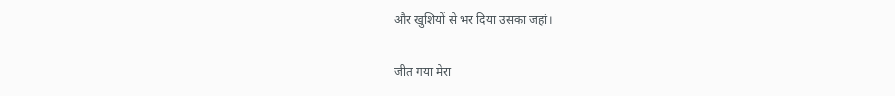और खुशियों से भर दिया उसका जहां।

जीत गया मेरा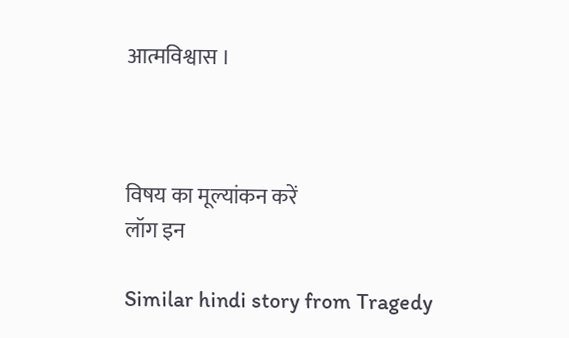आत्मविश्वास ।



विषय का मूल्यांकन करें
लॉग इन

Similar hindi story from Tragedy